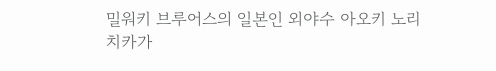밀워키 브루어스의 일본인 외야수 아오키 노리치카가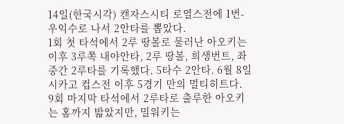14일(한국시각) 캔자스시티 로열스전에 1번-우익수로 나서 2안타를 뽑았다.
1회 첫 타석에서 2루 땅볼로 물러난 아오키는 이후 3루쪽 내야안타, 2루 땅볼, 희생번트, 좌중간 2루타를 기록했다. 5타수 2안타. 6월 8일 시카고 컵스전 이후 5경기 만의 멀티히트다.
9회 마지막 타석에서 2루타로 출루한 아오키는 홈까지 밟았지만, 밀워키는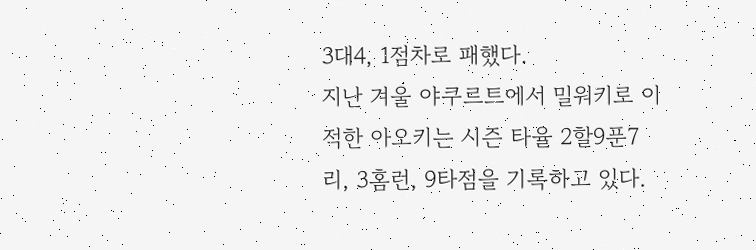3대4, 1점차로 패했다.
지난 겨울 야쿠르트에서 밀워키로 이적한 아오키는 시즌 타율 2할9푼7리, 3홈런, 9타점을 기록하고 있다.